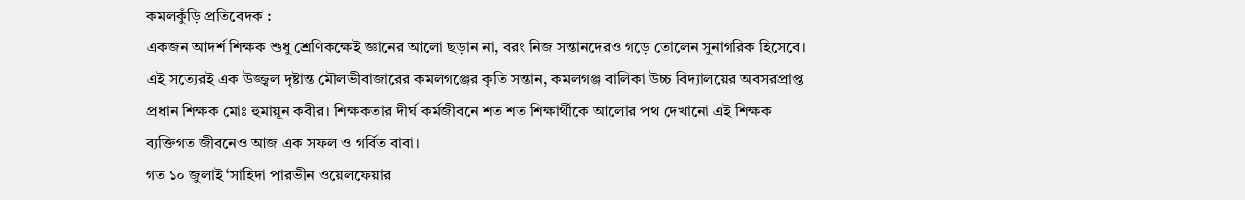কমলকুঁড়ি প্রতিবেদক :
একজন আদর্শ শিক্ষক শুধু শ্রেণিকক্ষেই জ্ঞানের আলো ছড়ান না, বরং নিজ সন্তানদেরও গড়ে তোলেন সুনাগরিক হিসেবে। এই সত্যেরই এক উজ্জ্বল দৃষ্টান্ত মৌলভীবাজারের কমলগঞ্জের কৃতি সন্তান, কমলগঞ্জ বালিকা উচ্চ বিদ্যালয়ের অবসরপ্রাপ্ত প্রধান শিক্ষক মোঃ হুমায়ূন কবীর। শিক্ষকতার দীর্ঘ কর্মজীবনে শত শত শিক্ষার্থীকে আলোর পথ দেখানো এই শিক্ষক ব্যক্তিগত জীবনেও আজ এক সফল ও গর্বিত বাবা।
গত ১০ জুলাই ‘সাহিদা পারভীন ওয়েলফেয়ার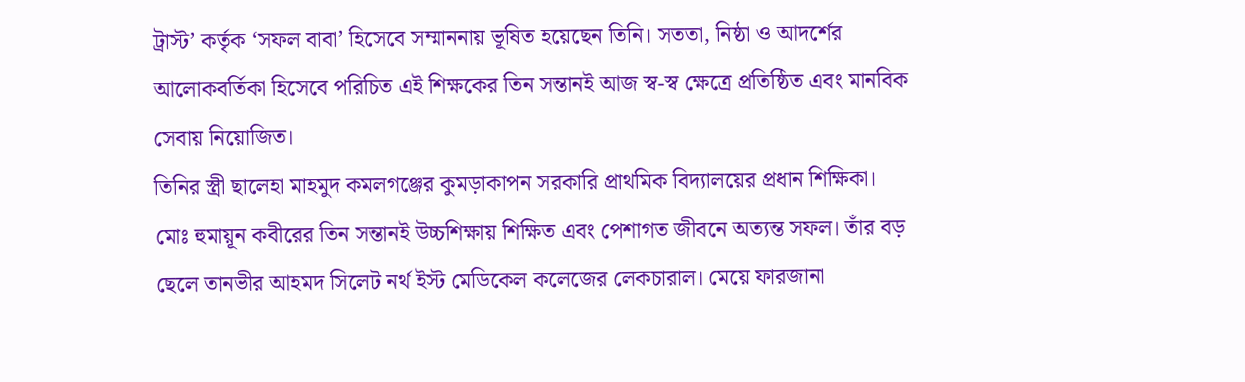ট্রাস্ট’ কর্তৃক ‘সফল বাবা’ হিসেবে সম্মাননায় ভূষিত হয়েছেন তিনি। সততা, নিষ্ঠা ও আদর্শের আলোকবর্তিকা হিসেবে পরিচিত এই শিক্ষকের তিন সন্তানই আজ স্ব-স্ব ক্ষেত্রে প্রতিষ্ঠিত এবং মানবিক সেবায় নিয়োজিত।
তিনির স্ত্রী ছালেহা মাহমুদ কমলগঞ্জের কুমড়াকাপন সরকারি প্রাথমিক বিদ্যালয়ের প্রধান শিক্ষিকা।
মোঃ হুমায়ূন কবীরের তিন সন্তানই উচ্চশিক্ষায় শিক্ষিত এবং পেশাগত জীবনে অত্যন্ত সফল। তাঁর বড় ছেলে তানভীর আহমদ সিলেট নর্থ ইস্ট মেডিকেল কলেজের লেকচারাল। মেয়ে ফারজানা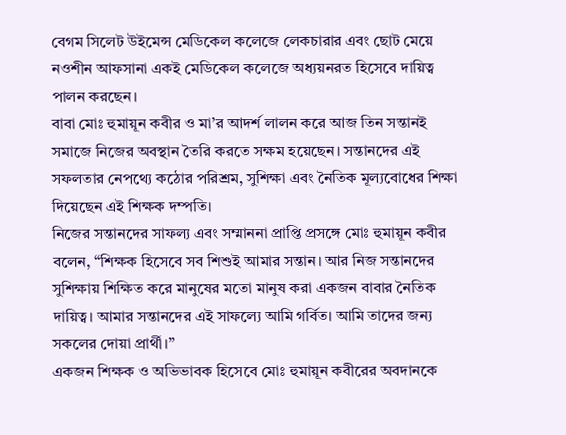বেগম সিলেট উইমেন্স মেডিকেল কলেজে লেকচারার এবং ছোট মেয়ে নওশীন আফসানা একই মেডিকেল কলেজে অধ্যয়নরত হিসেবে দায়িত্ব পালন করছেন।
বাবা মোঃ হুমায়ূন কবীর ও মা’র আদর্শ লালন করে আজ তিন সন্তানই সমাজে নিজের অবস্থান তৈরি করতে সক্ষম হয়েছেন। সন্তানদের এই সফলতার নেপথ্যে কঠোর পরিশ্রম, সুশিক্ষা এবং নৈতিক মূল্যবোধের শিক্ষা দিয়েছেন এই শিক্ষক দম্পতি।
নিজের সন্তানদের সাফল্য এবং সম্মাননা প্রাপ্তি প্রসঙ্গে মোঃ হুমায়ূন কবীর বলেন, “শিক্ষক হিসেবে সব শিশুই আমার সন্তান। আর নিজ সন্তানদের সুশিক্ষায় শিক্ষিত করে মানুষের মতো মানুষ করা একজন বাবার নৈতিক দায়িত্ব। আমার সন্তানদের এই সাফল্যে আমি গর্বিত। আমি তাদের জন্য সকলের দোয়া প্রার্থী।”
একজন শিক্ষক ও অভিভাবক হিসেবে মোঃ হুমায়ূন কবীরের অবদানকে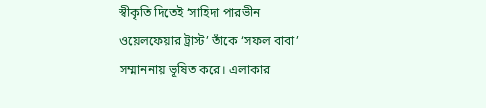স্বীকৃতি দিতেই ‘সাহিদা পারভীন ওয়েলফেয়ার ট্রাস্ট’ তাঁকে ‘সফল বাবা’ সম্মাননায় ভূষিত করে। এলাকার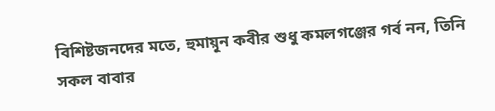বিশিষ্টজনদের মতে, হুমায়ূন কবীর শুধু কমলগঞ্জের গর্ব নন, তিনি সকল বাবার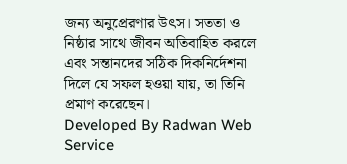জন্য অনুপ্রেরণার উৎস। সততা ও নিষ্ঠার সাথে জীবন অতিবাহিত করলে এবং সন্তানদের সঠিক দিকনির্দেশনা দিলে যে সফল হওয়া যায়, তা তিনি প্রমাণ করেছেন।
Developed By Radwan Web Service